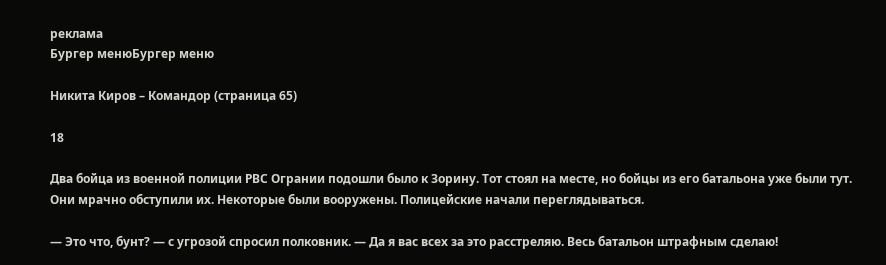реклама
Бургер менюБургер меню

Никита Киров – Командор (страница 65)

18

Два бойца из военной полиции РВС Огрании подошли было к Зорину. Тот стоял на месте, но бойцы из его батальона уже были тут. Они мрачно обступили их. Некоторые были вооружены. Полицейские начали переглядываться.

— Это что, бунт? — с угрозой спросил полковник. — Да я вас всех за это расстреляю. Весь батальон штрафным сделаю!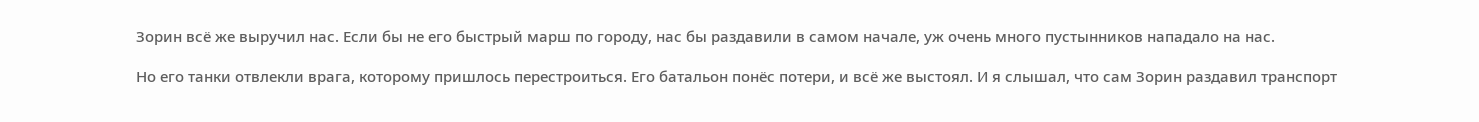Зорин всё же выручил нас. Если бы не его быстрый марш по городу, нас бы раздавили в самом начале, уж очень много пустынников нападало на нас.

Но его танки отвлекли врага, которому пришлось перестроиться. Его батальон понёс потери, и всё же выстоял. И я слышал, что сам Зорин раздавил транспорт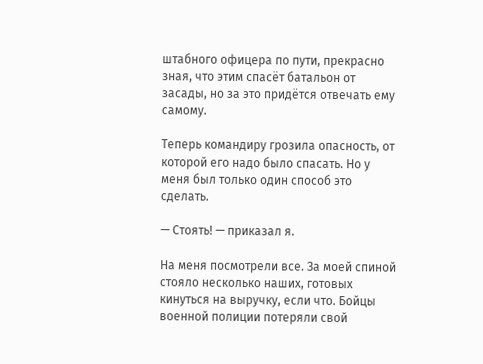штабного офицера по пути, прекрасно зная, что этим спасёт батальон от засады, но за это придётся отвечать ему самому.

Теперь командиру грозила опасность, от которой его надо было спасать. Но у меня был только один способ это сделать.

— Стоять! — приказал я.

На меня посмотрели все. За моей спиной стояло несколько наших, готовых кинуться на выручку, если что. Бойцы военной полиции потеряли свой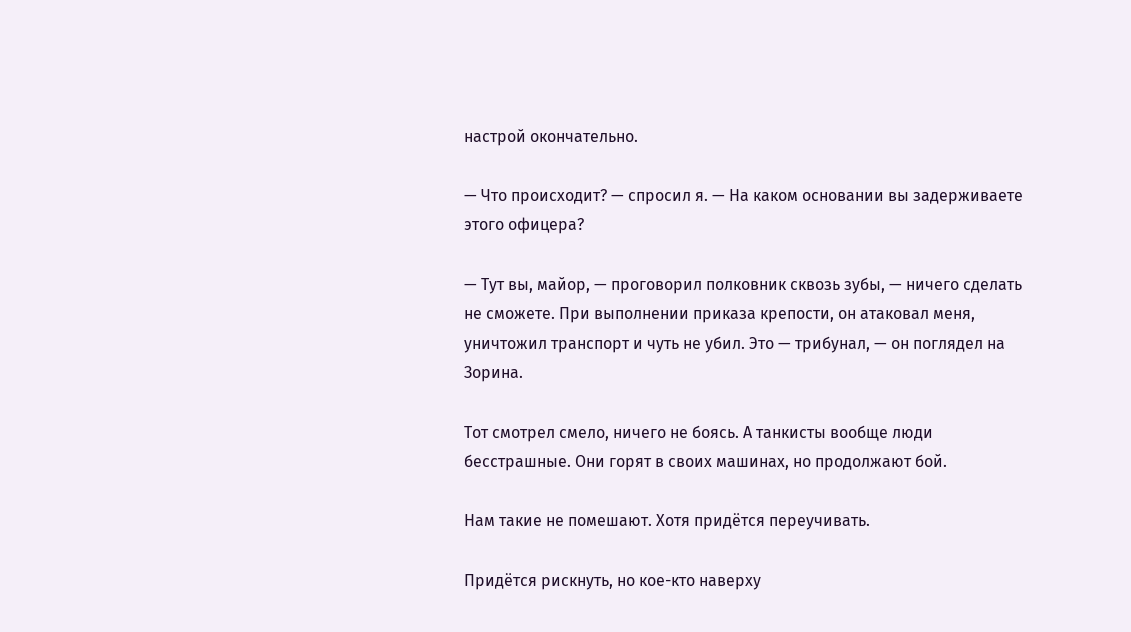настрой окончательно.

— Что происходит? — спросил я. — На каком основании вы задерживаете этого офицера?

— Тут вы, майор, — проговорил полковник сквозь зубы, — ничего сделать не сможете. При выполнении приказа крепости, он атаковал меня, уничтожил транспорт и чуть не убил. Это — трибунал, — он поглядел на Зорина.

Тот смотрел смело, ничего не боясь. А танкисты вообще люди бесстрашные. Они горят в своих машинах, но продолжают бой.

Нам такие не помешают. Хотя придётся переучивать.

Придётся рискнуть, но кое-кто наверху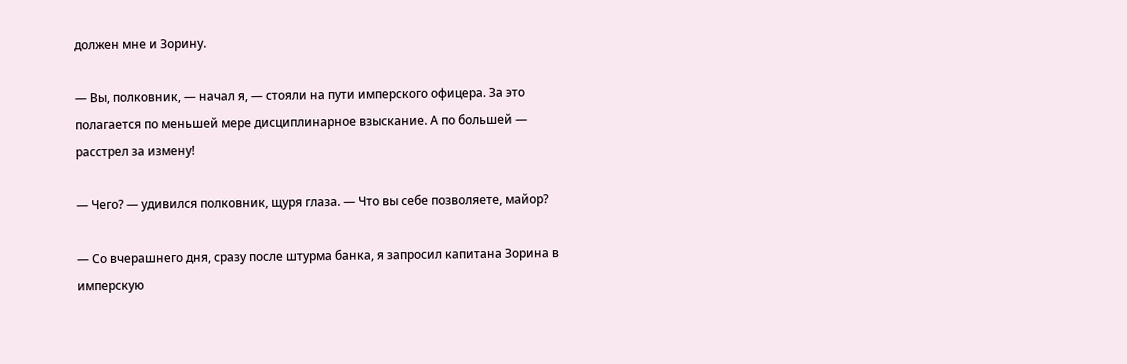должен мне и Зорину.

— Вы, полковник, — начал я, — стояли на пути имперского офицера. За это полагается по меньшей мере дисциплинарное взыскание. А по большей — расстрел за измену!

— Чего? — удивился полковник, щуря глаза. — Что вы себе позволяете, майор?

— Со вчерашнего дня, сразу после штурма банка, я запросил капитана Зорина в имперскую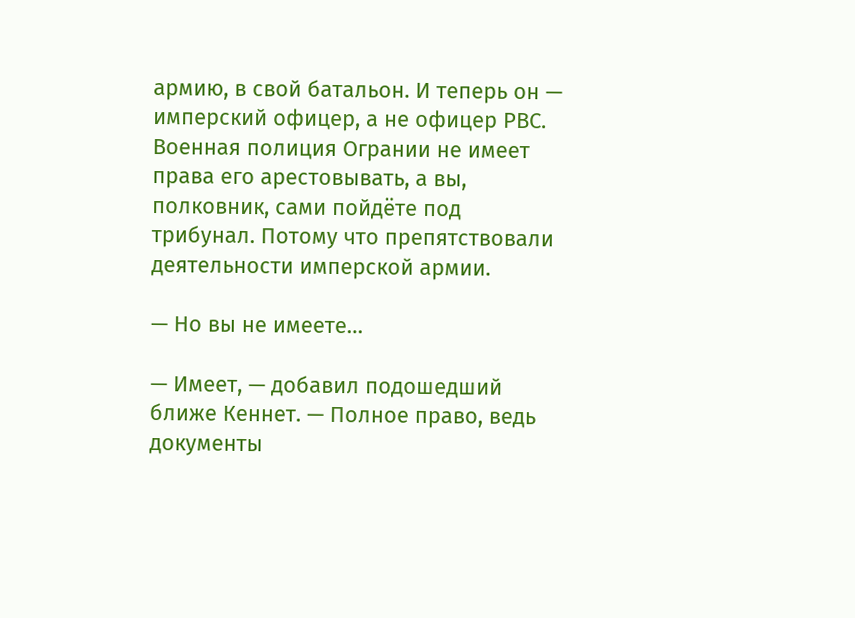армию, в свой батальон. И теперь он — имперский офицер, а не офицер РВС. Военная полиция Огрании не имеет права его арестовывать, а вы, полковник, сами пойдёте под трибунал. Потому что препятствовали деятельности имперской армии.

— Но вы не имеете…

— Имеет, — добавил подошедший ближе Кеннет. — Полное право, ведь документы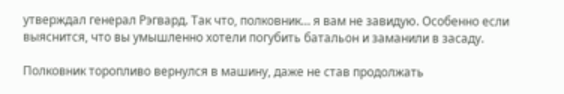утверждал генерал Рэгвард. Так что, полковник… я вам не завидую. Особенно если выяснится, что вы умышленно хотели погубить батальон и заманили в засаду.

Полковник торопливо вернулся в машину, даже не став продолжать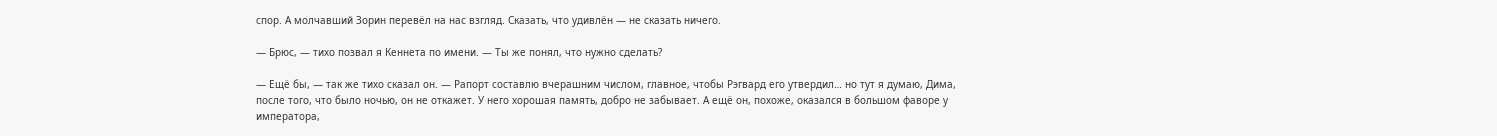спор. А молчавший Зорин перевёл на нас взгляд. Сказать, что удивлён — не сказать ничего.

— Брюс, — тихо позвал я Кеннета по имени. — Ты же понял, что нужно сделать?

— Ещё бы, — так же тихо сказал он. — Рапорт составлю вчерашним числом, главное, чтобы Рэгвард его утвердил… но тут я думаю, Дима, после того, что было ночью, он не откажет. У него хорошая память, добро не забывает. А ещё он, похоже, оказался в большом фаворе у императора,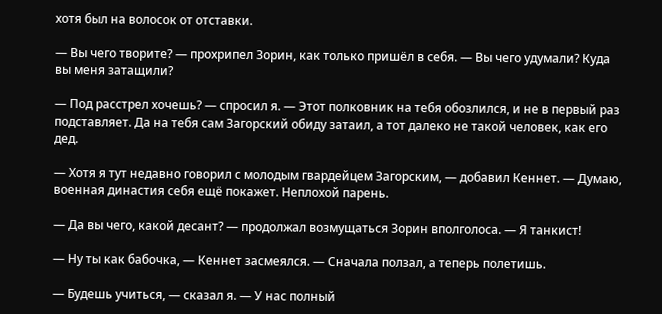хотя был на волосок от отставки.

— Вы чего творите? — прохрипел Зорин, как только пришёл в себя. — Вы чего удумали? Куда вы меня затащили?

— Под расстрел хочешь? — спросил я. — Этот полковник на тебя обозлился, и не в первый раз подставляет. Да на тебя сам Загорский обиду затаил, а тот далеко не такой человек, как его дед.

— Хотя я тут недавно говорил с молодым гвардейцем Загорским, — добавил Кеннет. — Думаю, военная династия себя ещё покажет. Неплохой парень.

— Да вы чего, какой десант? — продолжал возмущаться Зорин вполголоса. — Я танкист!

— Ну ты как бабочка, — Кеннет засмеялся. — Сначала ползал, а теперь полетишь.

— Будешь учиться, — сказал я. — У нас полный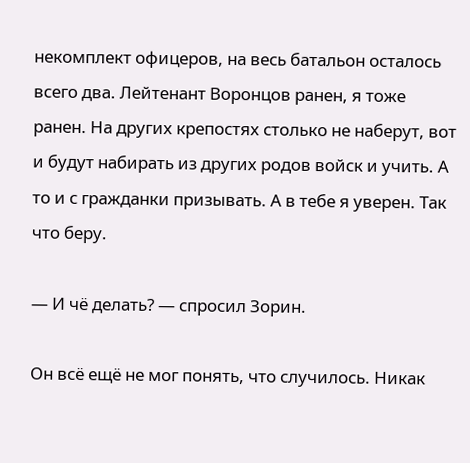некомплект офицеров, на весь батальон осталось всего два. Лейтенант Воронцов ранен, я тоже ранен. На других крепостях столько не наберут, вот и будут набирать из других родов войск и учить. А то и с гражданки призывать. А в тебе я уверен. Так что беру.

— И чё делать? — спросил Зорин.

Он всё ещё не мог понять, что случилось. Никак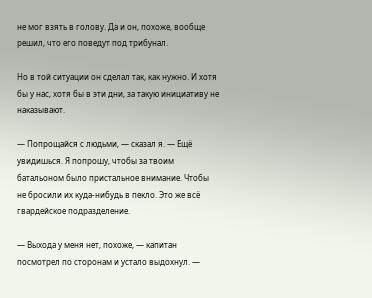не мог взять в голову. Да и он, похоже, вообще решил, что его поведут под трибунал.

Но в той ситуации он сделал так, как нужно. И хотя бы у нас, хотя бы в эти дни, за такую инициативу не наказывают.

— Попрощайся с людьми, — сказал я. — Ещё увидишься. Я попрошу, чтобы за твоим батальоном было пристальное внимание. Чтобы не бросили их куда-нибудь в пекло. Это же всё гвардейское подразделение.

— Выхода у меня нет, похоже, — капитан посмотрел по сторонам и устало выдохнул. —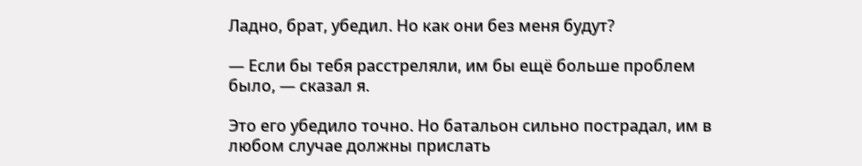Ладно, брат, убедил. Но как они без меня будут?

— Если бы тебя расстреляли, им бы ещё больше проблем было, — сказал я.

Это его убедило точно. Но батальон сильно пострадал, им в любом случае должны прислать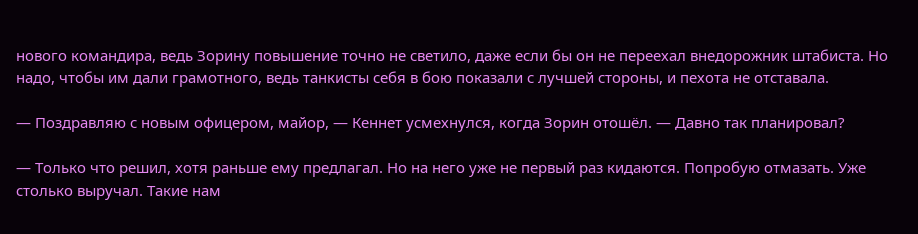нового командира, ведь Зорину повышение точно не светило, даже если бы он не переехал внедорожник штабиста. Но надо, чтобы им дали грамотного, ведь танкисты себя в бою показали с лучшей стороны, и пехота не отставала.

— Поздравляю с новым офицером, майор, — Кеннет усмехнулся, когда Зорин отошёл. — Давно так планировал?

— Только что решил, хотя раньше ему предлагал. Но на него уже не первый раз кидаются. Попробую отмазать. Уже столько выручал. Такие нам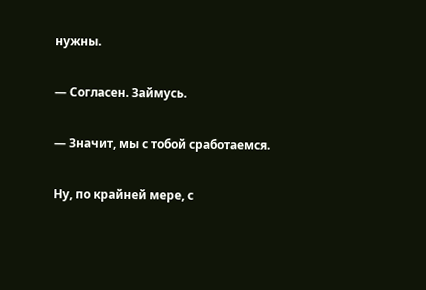нужны.

— Согласен. Займусь.

— Значит, мы с тобой сработаемся.

Ну, по крайней мере, с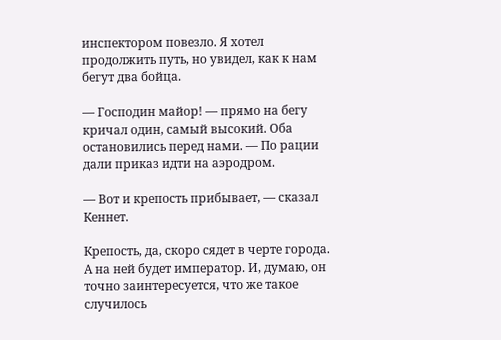инспектором повезло. Я хотел продолжить путь, но увидел, как к нам бегут два бойца.

— Господин майор! — прямо на бегу кричал один, самый высокий. Оба остановились перед нами. — По рации дали приказ идти на аэродром.

— Вот и крепость прибывает, — сказал Кеннет.

Крепость, да, скоро сядет в черте города. А на ней будет император. И, думаю, он точно заинтересуется, что же такое случилось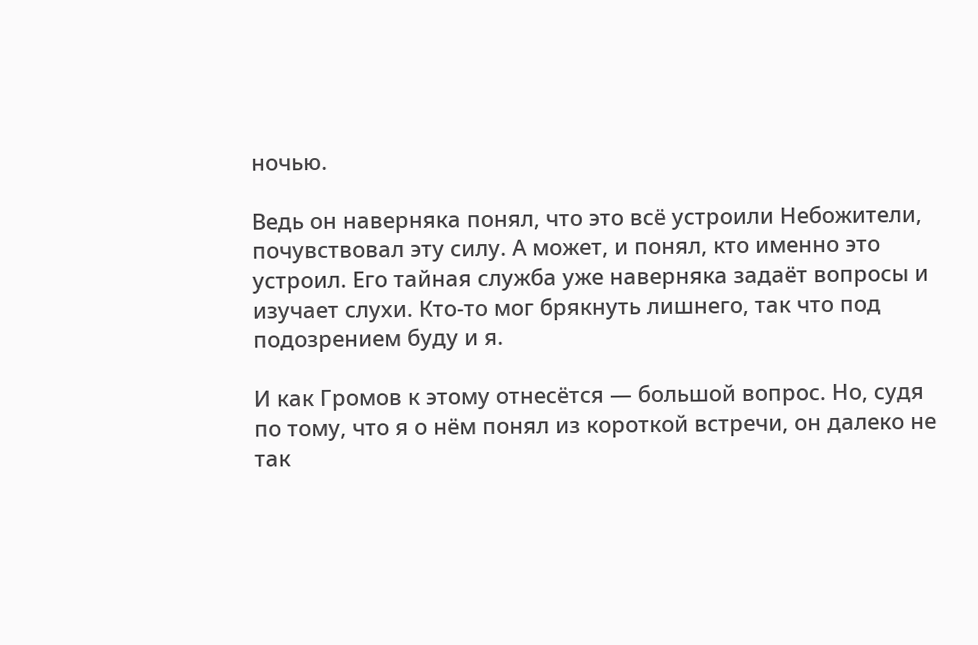ночью.

Ведь он наверняка понял, что это всё устроили Небожители, почувствовал эту силу. А может, и понял, кто именно это устроил. Его тайная служба уже наверняка задаёт вопросы и изучает слухи. Кто-то мог брякнуть лишнего, так что под подозрением буду и я.

И как Громов к этому отнесётся — большой вопрос. Но, судя по тому, что я о нём понял из короткой встречи, он далеко не так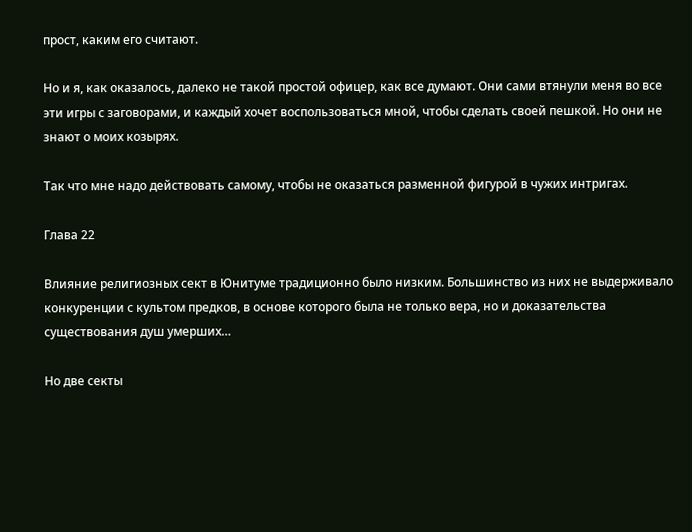прост, каким его считают.

Но и я, как оказалось, далеко не такой простой офицер, как все думают. Они сами втянули меня во все эти игры с заговорами, и каждый хочет воспользоваться мной, чтобы сделать своей пешкой. Но они не знают о моих козырях.

Так что мне надо действовать самому, чтобы не оказаться разменной фигурой в чужих интригах.

Глава 22

Влияние религиозных сект в Юнитуме традиционно было низким. Большинство из них не выдерживало конкуренции с культом предков, в основе которого была не только вера, но и доказательства существования душ умерших…

Но две секты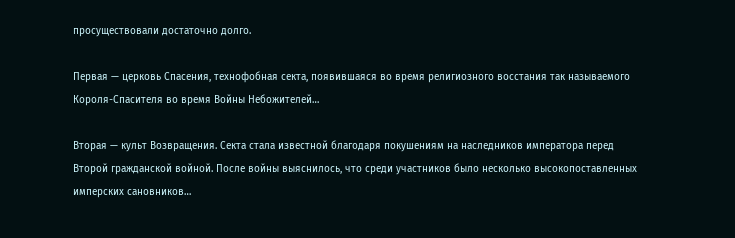просуществовали достаточно долго.

Первая — церковь Спасения, технофобная секта, появившаяся во время религиозного восстания так называемого Короля-Спасителя во время Войны Небожителей…

Вторая — культ Возвращения. Секта стала известной благодаря покушениям на наследников императора перед Второй гражданской войной. После войны выяснилось, что среди участников было несколько высокопоставленных имперских сановников…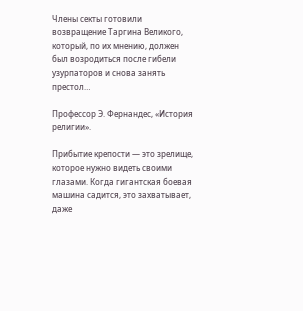Члены секты готовили возвращение Таргина Великого, который, по их мнению, должен был возродиться после гибели узурпаторов и снова занять престол…

Профессор Э. Фернандес, «История религии».

Прибытие крепости — это зрелище, которое нужно видеть своими глазами. Когда гигантская боевая машина садится, это захватывает, даже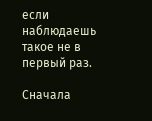если наблюдаешь такое не в первый раз.

Сначала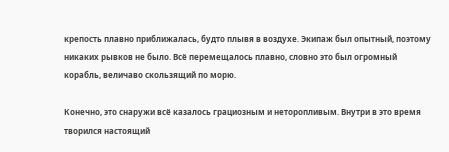крепость плавно приближалась, будто плывя в воздухе. Экипаж был опытный, поэтому никаких рывков не было. Всё перемещалось плавно, словно это был огромный корабль, величаво скользящий по морю.

Конечно, это снаружи всё казалось грациозным и неторопливым. Внутри в это время творился настоящий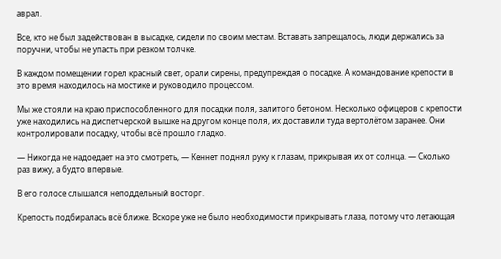аврал.

Все, кто не был задействован в высадке, сидели по своим местам. Вставать запрещалось, люди держались за поручни, чтобы не упасть при резком толчке.

В каждом помещении горел красный свет, орали сирены, предупреждая о посадке. А командование крепости в это время находилось на мостике и руководило процессом.

Мы же стояли на краю приспособленного для посадки поля, залитого бетоном. Несколько офицеров с крепости уже находились на диспетчерской вышке на другом конце поля, их доставили туда вертолётом заранее. Они контролировали посадку, чтобы всё прошло гладко.

— Никогда не надоедает на это смотреть, — Кеннет поднял руку к глазам, прикрывая их от солнца. — Сколько раз вижу, а будто впервые.

В его голосе слышался неподдельный восторг.

Крепость подбиралась всё ближе. Вскоре уже не было необходимости прикрывать глаза, потому что летающая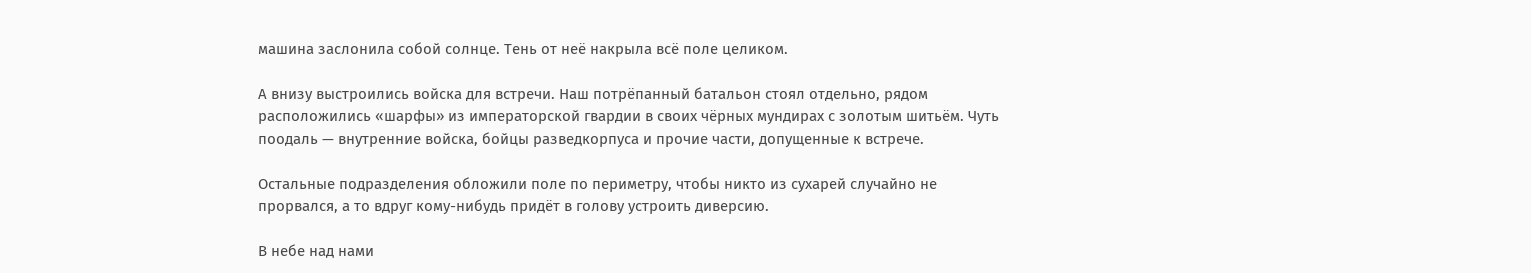машина заслонила собой солнце. Тень от неё накрыла всё поле целиком.

А внизу выстроились войска для встречи. Наш потрёпанный батальон стоял отдельно, рядом расположились «шарфы» из императорской гвардии в своих чёрных мундирах с золотым шитьём. Чуть поодаль — внутренние войска, бойцы разведкорпуса и прочие части, допущенные к встрече.

Остальные подразделения обложили поле по периметру, чтобы никто из сухарей случайно не прорвался, а то вдруг кому-нибудь придёт в голову устроить диверсию.

В небе над нами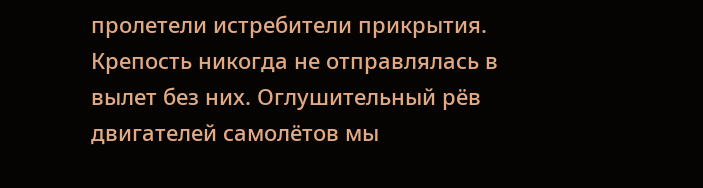пролетели истребители прикрытия. Крепость никогда не отправлялась в вылет без них. Оглушительный рёв двигателей самолётов мы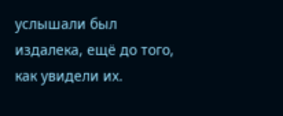услышали был издалека, ещё до того, как увидели их.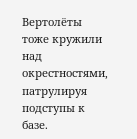Вертолёты тоже кружили над окрестностями, патрулируя подступы к базе.